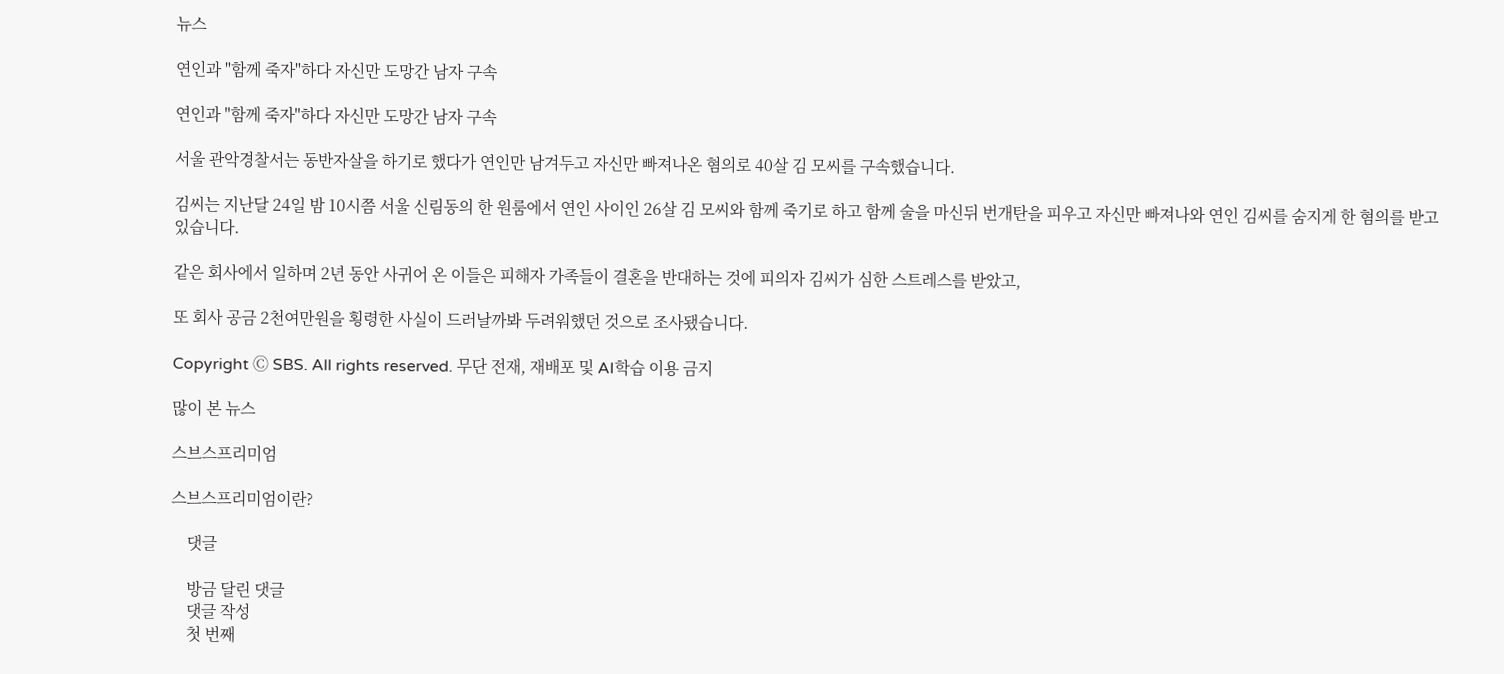뉴스

연인과 "함께 죽자"하다 자신만 도망간 남자 구속

연인과 "함께 죽자"하다 자신만 도망간 남자 구속

서울 관악경찰서는 동반자살을 하기로 했다가 연인만 남겨두고 자신만 빠져나온 혐의로 40살 김 모씨를 구속했습니다.

김씨는 지난달 24일 밤 10시쯤 서울 신림동의 한 원룸에서 연인 사이인 26살 김 모씨와 함께 죽기로 하고 함께 술을 마신뒤 번개탄을 피우고 자신만 빠져나와 연인 김씨를 숨지게 한 혐의를 받고 있습니다.

같은 회사에서 일하며 2년 동안 사귀어 온 이들은 피해자 가족들이 결혼을 반대하는 것에 피의자 김씨가 심한 스트레스를 받았고,

또 회사 공금 2천여만원을 횡령한 사실이 드러날까봐 두려워했던 것으로 조사됐습니다.

Copyright Ⓒ SBS. All rights reserved. 무단 전재, 재배포 및 AI학습 이용 금지

많이 본 뉴스

스브스프리미엄

스브스프리미엄이란?

    댓글

    방금 달린 댓글
    댓글 작성
    첫 번째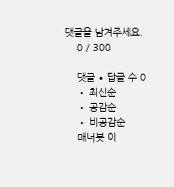댓글을 남겨주세요.
    0 / 300

    댓글 ∙ 답글 수 0
    • 최신순
    • 공감순
    • 비공감순
    매너봇 이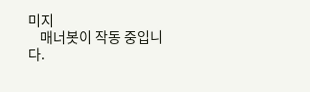미지
    매너봇이 작동 중입니다.